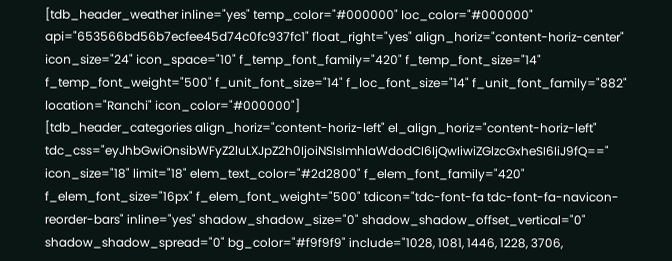[tdb_header_weather inline="yes" temp_color="#000000" loc_color="#000000" api="653566bd56b7ecfee45d74c0fc937fc1" float_right="yes" align_horiz="content-horiz-center" icon_size="24" icon_space="10" f_temp_font_family="420" f_temp_font_size="14" f_temp_font_weight="500" f_unit_font_size="14" f_loc_font_size="14" f_unit_font_family="882" location="Ranchi" icon_color="#000000"]
[tdb_header_categories align_horiz="content-horiz-left" el_align_horiz="content-horiz-left" tdc_css="eyJhbGwiOnsibWFyZ2luLXJpZ2h0IjoiNSIsImhlaWdodCI6IjQwIiwiZGlzcGxheSI6IiJ9fQ==" icon_size="18" limit="18" elem_text_color="#2d2800" f_elem_font_family="420" f_elem_font_size="16px" f_elem_font_weight="500" tdicon="tdc-font-fa tdc-font-fa-navicon-reorder-bars" inline="yes" shadow_shadow_size="0" shadow_shadow_offset_vertical="0" shadow_shadow_spread="0" bg_color="#f9f9f9" include="1028, 1081, 1446, 1228, 3706,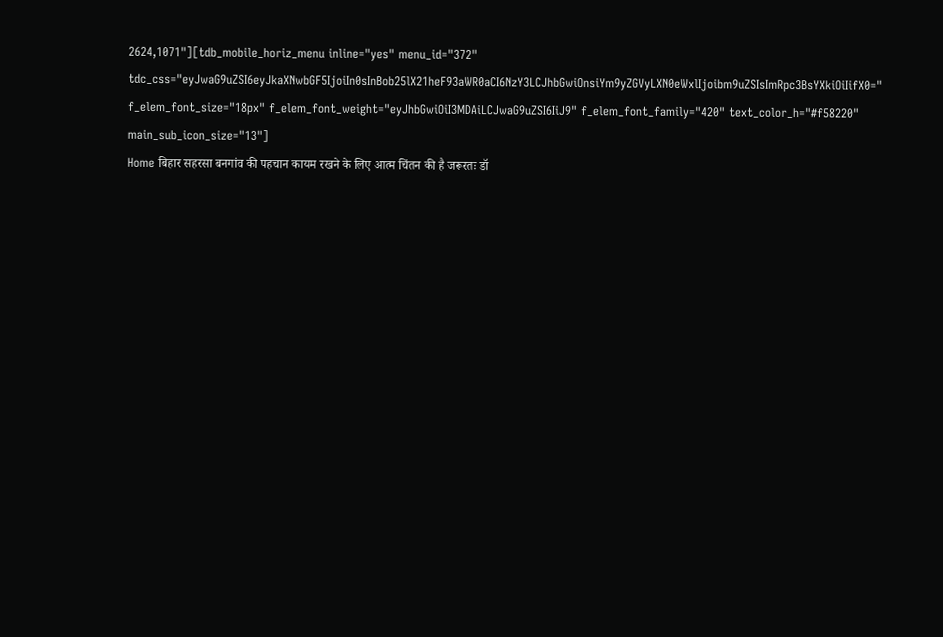2624,1071"][tdb_mobile_horiz_menu inline="yes" menu_id="372" tdc_css="eyJwaG9uZSI6eyJkaXNwbGF5IjoiIn0sInBob25lX21heF93aWR0aCI6NzY3LCJhbGwiOnsiYm9yZGVyLXN0eWxlIjoibm9uZSIsImRpc3BsYXkiOiIifX0=" f_elem_font_size="18px" f_elem_font_weight="eyJhbGwiOiI3MDAiLCJwaG9uZSI6IiJ9" f_elem_font_family="420" text_color_h="#f58220" main_sub_icon_size="13"]
Home बिहार सहरसा बनगांव की पहचान कायम रखने के लिए आत्म चिंतन की है जरूरतः डॉ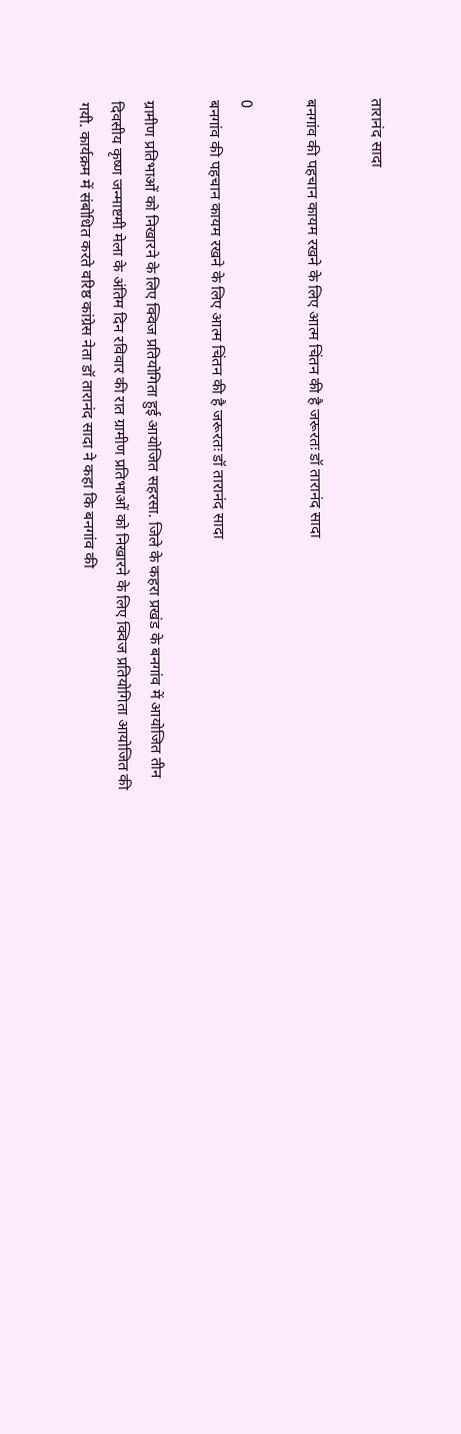तारानंद सादा

बनगांव की पहचान कायम रखने के लिए आत्म चिंतन की है जरूरतः डॉ तारानंद सादा

0
बनगांव की पहचान कायम रखने के लिए आत्म चिंतन की है जरूरतः डॉ तारानंद सादा

ग्रामीण प्रतिभाओं को निखारने के लिए क्विज प्रतियोगिता हुई आयोजित सहरसा. जिले के कहरा प्रखंड के बनगांव में आयोजित तीन दिवसीय कृष्ण जन्माष्टमी मेला के अंतिम दिन रविवार की रात ग्रामीण प्रतिभाओं को निखारने के लिए क्विज प्रतियोगिता आयोजित की गयी. कार्यक्रम में संबोधित करते वरिष्ठ कांग्रेस नेता डॉ तारानंद सादा ने कहा कि बनगांव की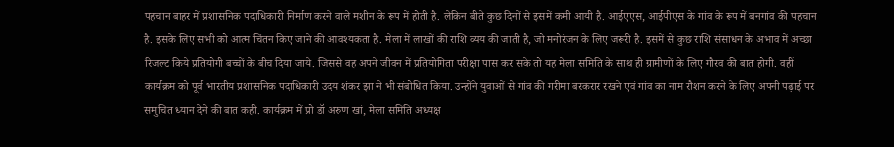पहचान बाहर में प्रशासनिक पदाधिकारी निर्माण करने वाले मशीन के रूप में होती है. लेकिन बीते कुछ दिनों से इसमें कमी आयी है. आईएएस, आईपीएस के गांव के रूप में बनगांव की पहचान है. इसके लिए सभी को आत्म चिंतन किए जाने की आवश्यकता है. मेला में लाखों की राशि व्यय की जाती है, जो मनोरंजन के लिए जरूरी है. इसमें से कुछ राशि संसाधन के अभाव में अच्छा रिजल्ट किये प्रतियोगी बच्चों के बीच दिया जाये. जिससे वह अपने जीवन में प्रतियोगिता परीक्षा पास कर सके तो यह मेला समिति के साथ ही ग्रामीणों के लिए गौरव की बात होगी. वहीं कार्यक्रम को पूर्व भारतीय प्रशासनिक पदाधिकारी उदय शंकर झा ने भी संबोधित किया. उन्होंने युवाओं से गांव की गरीमा बरकरार रखने एवं गांव का नाम रौशन करने के लिए अपनी पढ़ाई पर समुचित ध्यान देने की बात कही. कार्यक्रम में प्रो डॉ अरुण खां, मेला समिति अध्यक्ष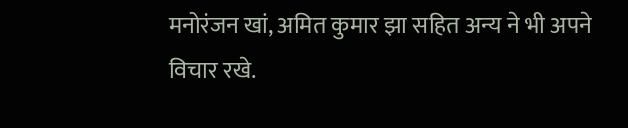मनोरंजन खां, अमित कुमार झा सहित अन्य ने भी अपने विचार रखे.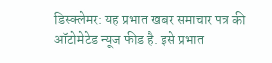डिस्क्लेमर: यह प्रभात खबर समाचार पत्र की ऑटोमेटेड न्यूज फीड है. इसे प्रभात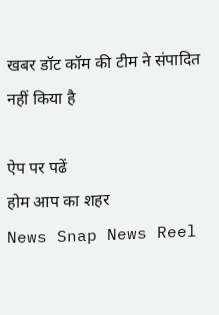खबर डॉट कॉम की टीम ने संपादित नहीं किया है

ऐप पर पढें
होम आप का शहर
News Snap News Reel